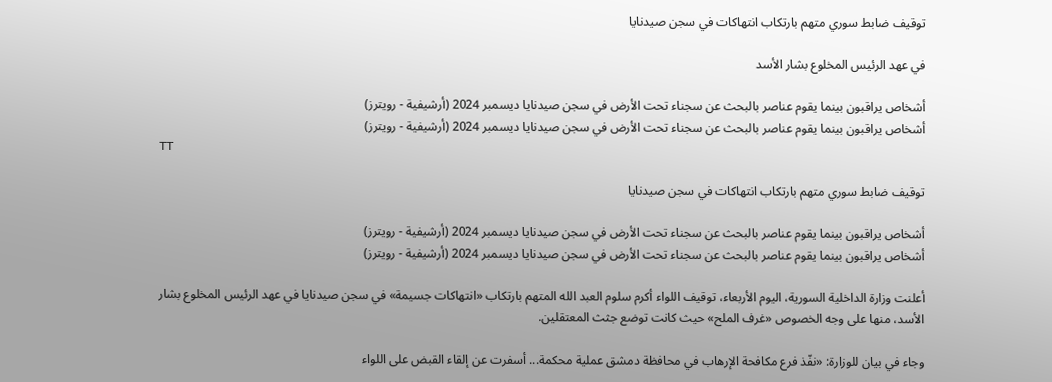توقيف ضابط سوري متهم بارتكاب انتهاكات في سجن صيدنايا

في عهد الرئيس المخلوع بشار الأسد

أشخاص يراقبون بينما يقوم عناصر بالبحث عن سجناء تحت الأرض في سجن صيدنايا ديسمبر 2024 (أرشيفية - رويترز)
أشخاص يراقبون بينما يقوم عناصر بالبحث عن سجناء تحت الأرض في سجن صيدنايا ديسمبر 2024 (أرشيفية - رويترز)
TT

توقيف ضابط سوري متهم بارتكاب انتهاكات في سجن صيدنايا

أشخاص يراقبون بينما يقوم عناصر بالبحث عن سجناء تحت الأرض في سجن صيدنايا ديسمبر 2024 (أرشيفية - رويترز)
أشخاص يراقبون بينما يقوم عناصر بالبحث عن سجناء تحت الأرض في سجن صيدنايا ديسمبر 2024 (أرشيفية - رويترز)

أعلنت وزارة الداخلية السورية، اليوم الأربعاء، توقيف اللواء أكرم سلوم العبد الله المتهم بارتكاب «انتهاكات جسيمة» في سجن صيدنايا في عهد الرئيس المخلوع بشار الأسد، منها على وجه الخصوص «غرف الملح» حيث كانت توضع جثث المعتقلين.

وجاء في بيان للوزارة: «نفّذ فرع مكافحة الإرهاب في محافظة دمشق عملية محكمة... أسفرت عن إلقاء القبض على اللواء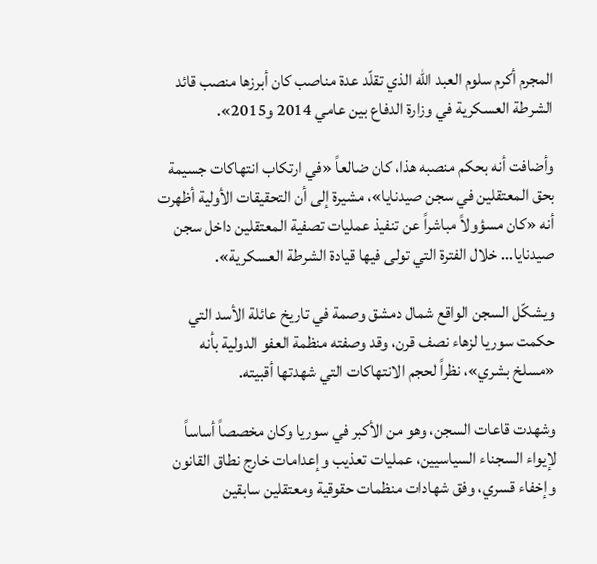المجرم أكرم سلوم العبد الله الذي تقلّد عدة مناصب كان أبرزها منصب قائد الشرطة العسكرية في وزارة الدفاع بين عامي 2014 و2015».

وأضافت أنه بحكم منصبه هذا، كان ضالعاً «في ارتكاب انتهاكات جسيمة بحق المعتقلين في سجن صيدنايا»، مشيرة إلى أن التحقيقات الأولية أظهرت أنه «كان مسؤولاً مباشراً عن تنفيذ عمليات تصفية المعتقلين داخل سجن صيدنايا... خلال الفترة التي تولى فيها قيادة الشرطة العسكرية».

ويشكّل السجن الواقع شمال دمشق وصمة في تاريخ عائلة الأسد التي حكمت سوريا لزهاء نصف قرن، وقد وصفته منظمة العفو الدولية بأنه «مسلخ بشري»، نظراً لحجم الانتهاكات التي شهدتها أقبيته.

وشهدت قاعات السجن، وهو من الأكبر في سوريا وكان مخصصاً أساساً لإيواء السجناء السياسيين، عمليات تعذيب وإعدامات خارج نطاق القانون وإخفاء قسري، وفق شهادات منظمات حقوقية ومعتقلين سابقين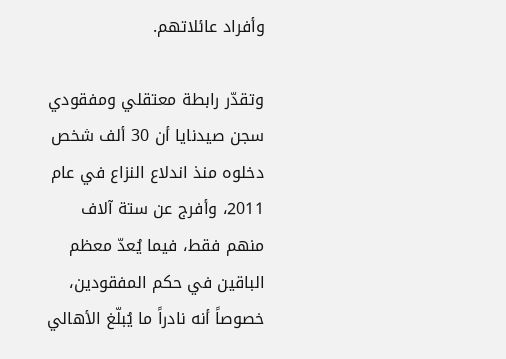وأفراد عائلاتهم.

وتقدّر رابطة معتقلي ومفقودي سجن صيدنايا أن 30 ألف شخص دخلوه منذ اندلاع النزاع في عام 2011، وأفرج عن ستة آلاف منهم فقط، فيما يُعدّ معظم الباقين في حكم المفقودين، خصوصاً أنه نادراً ما يُبلّغ الأهالي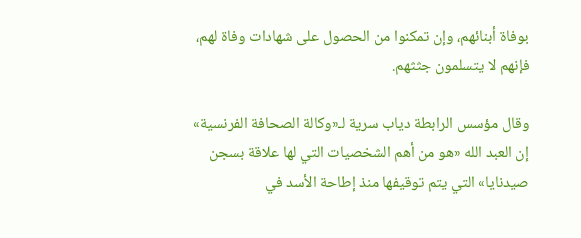بوفاة أبنائهم، وإن تمكنوا من الحصول على شهادات وفاة لهم، فإنهم لا يتسلمون جثثهم.

وقال مؤسس الرابطة دياب سرية لـ«وكالة الصحافة الفرنسية» إن العبد الله «هو من أهم الشخصيات التي لها علاقة بسجن صيدنايا» التي يتم توقيفها منذ إطاحة الأسد في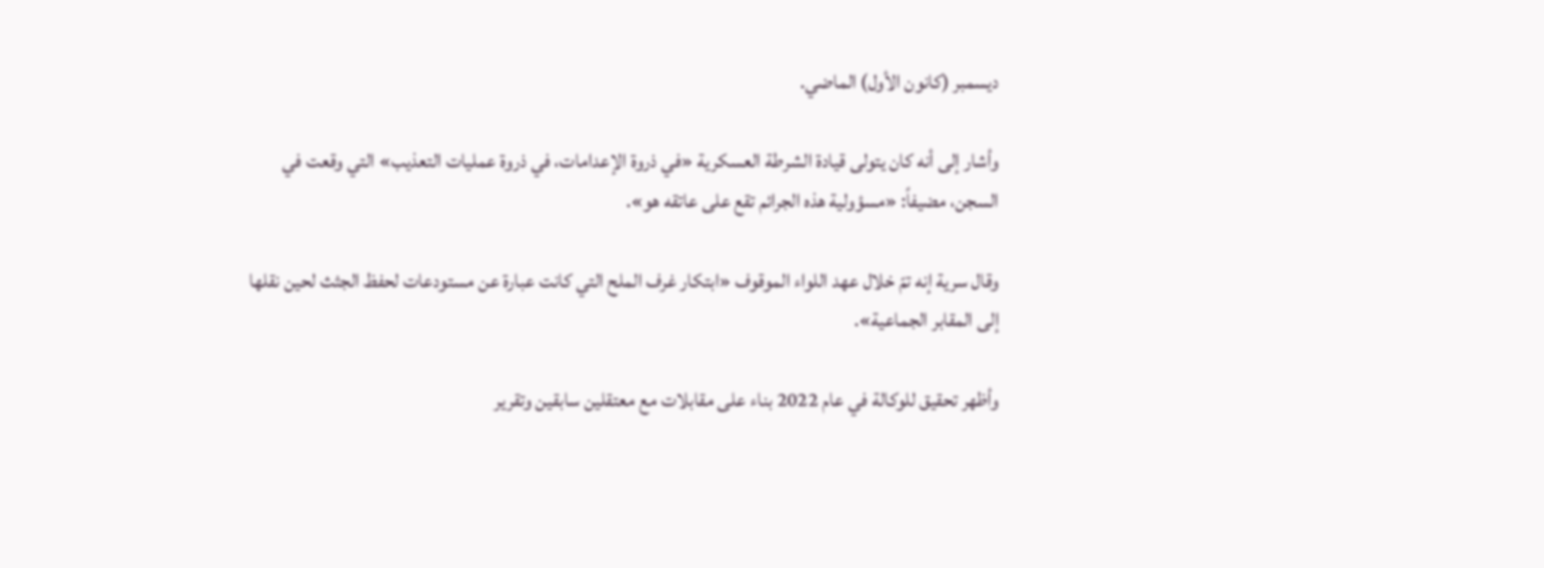ديسمبر (كانون الأول) الماضي.

وأشار إلى أنه كان يتولى قيادة الشرطة العسكرية «في ذروة الإعدامات، في ذروة عمليات التعذيب» التي وقعت في السجن، مضيفاً: «مسؤولية هذه الجرائم تقع على عاتقه هو».

وقال سرية إنه تمّ خلال عهد اللواء الموقوف «ابتكار غرف الملح التي كانت عبارة عن مستودعات لحفظ الجثث لحين نقلها إلى المقابر الجماعية».

وأظهر تحقيق للوكالة في عام 2022 بناء على مقابلات مع معتقلين سابقين وتقرير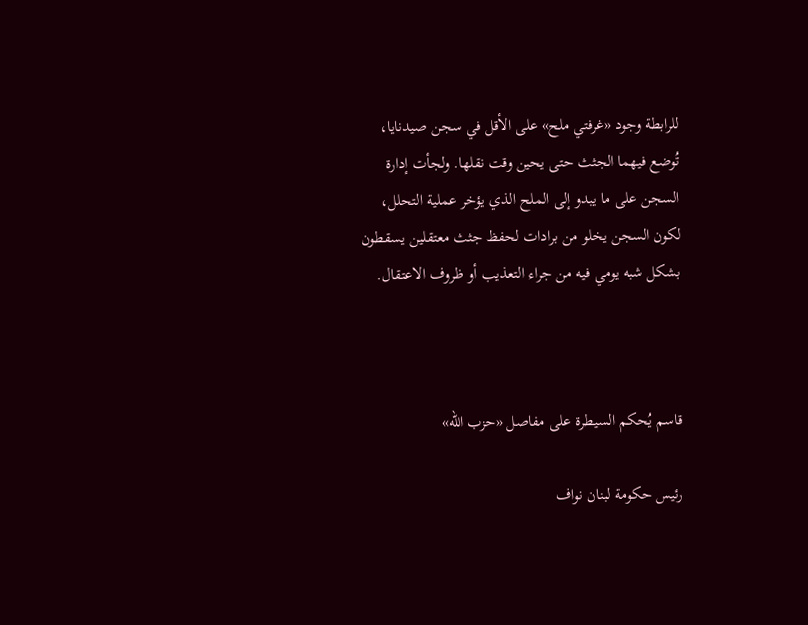للرابطة وجود «غرفتي ملح» على الأقل في سجن صيدنايا، تُوضع فيهما الجثث حتى يحين وقت نقلها. ولجأت إدارة السجن على ما يبدو إلى الملح الذي يؤخر عملية التحلل، لكون السجن يخلو من برادات لحفظ جثث معتقلين يسقطون بشكل شبه يومي فيه من جراء التعذيب أو ظروف الاعتقال.



قاسم يُحكم السيطرة على مفاصل «حزب الله»

رئيس حكومة لبنان نواف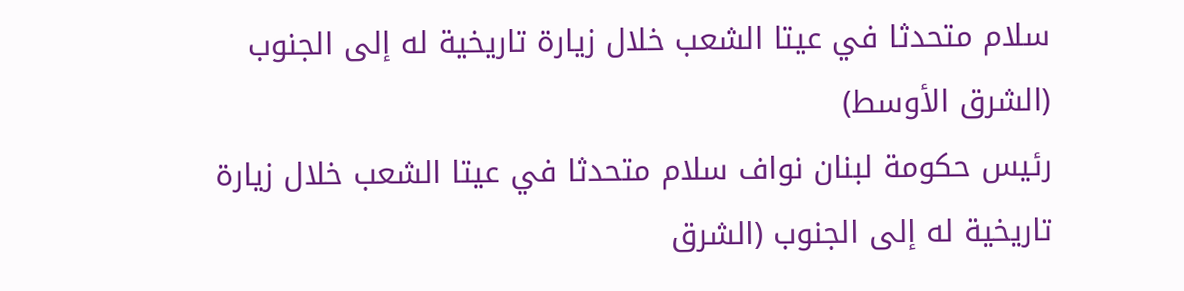سلام متحدثا في عيتا الشعب خلال زيارة تاريخية له إلى الجنوب (الشرق الأوسط)
رئيس حكومة لبنان نواف سلام متحدثا في عيتا الشعب خلال زيارة تاريخية له إلى الجنوب (الشرق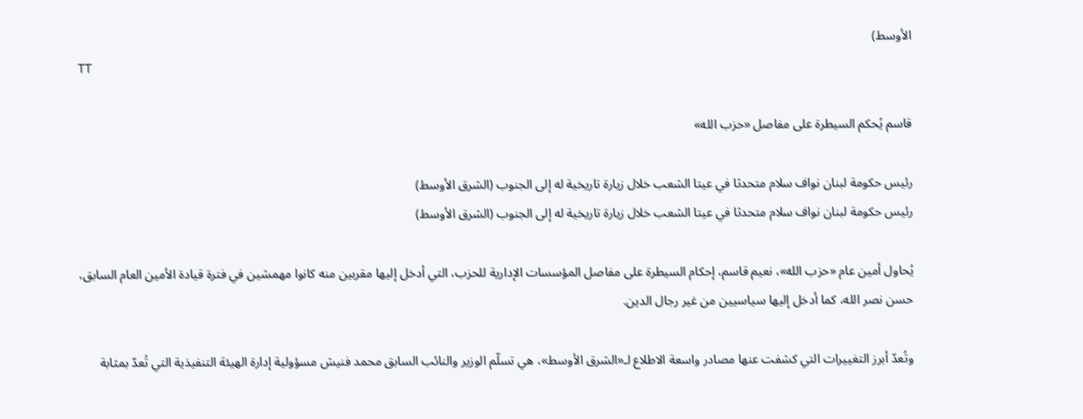الأوسط)
TT

قاسم يُحكم السيطرة على مفاصل «حزب الله»

رئيس حكومة لبنان نواف سلام متحدثا في عيتا الشعب خلال زيارة تاريخية له إلى الجنوب (الشرق الأوسط)
رئيس حكومة لبنان نواف سلام متحدثا في عيتا الشعب خلال زيارة تاريخية له إلى الجنوب (الشرق الأوسط)

يُحاول أمين عام «حزب الله»، نعيم قاسم، إحكام السيطرة على مفاصل المؤسسات الإدارية للحزب، التي أدخل إليها مقربين منه كانوا مهمشين في فترة قيادة الأمين العام السابق، حسن نصر الله، كما أدخل إليها سياسيين من غير رجال الدين.

وتُعدّ أبرز التغييرات التي كشفت عنها مصادر واسعة الاطلاع لـ«الشرق الأوسط»، هي تسلّم الوزير والنائب السابق محمد فنيش مسؤولية إدارة الهيئة التنفيذية التي تُعدّ بمثابة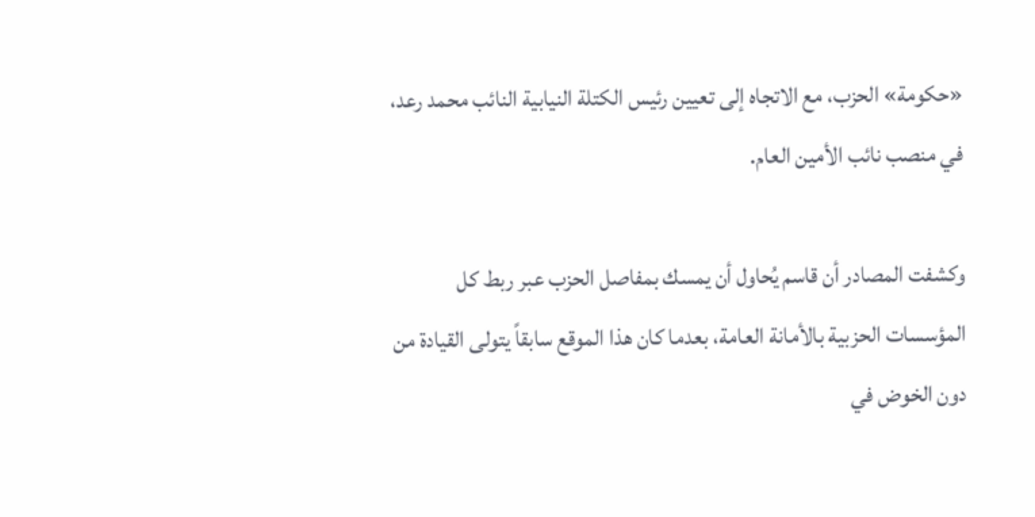«حكومة» الحزب، مع الاتجاه إلى تعيين رئيس الكتلة النيابية النائب محمد رعد، في منصب نائب الأمين العام.

وكشفت المصادر أن قاسم يُحاول أن يمسك بمفاصل الحزب عبر ربط كل المؤسسات الحزبية بالأمانة العامة، بعدما كان هذا الموقع سابقاً يتولى القيادة من دون الخوض في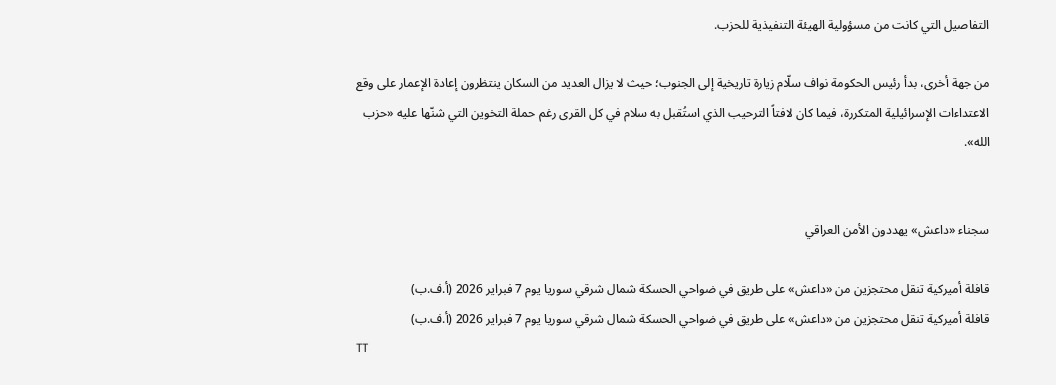التفاصيل التي كانت من مسؤولية الهيئة التنفيذية للحزب.

من جهة أخرى، بدأ رئيس الحكومة نواف سلّام زيارة تاريخية إلى الجنوب؛ حيث لا يزال العديد من السكان ينتظرون إعادة الإعمار على وقع الاعتداءات الإسرائيلية المتكررة، فيما كان لافتاً الترحيب الذي استُقبل به سلام في كل القرى رغم حملة التخوين التي شنّها عليه «حزب الله».


سجناء «داعش» يهددون الأمن العراقي

قافلة أميركية تنقل محتجزين من «داعش» على طريق في ضواحي الحسكة شمال شرقي سوريا يوم 7 فبراير 2026 (أ.ف.ب)
قافلة أميركية تنقل محتجزين من «داعش» على طريق في ضواحي الحسكة شمال شرقي سوريا يوم 7 فبراير 2026 (أ.ف.ب)
TT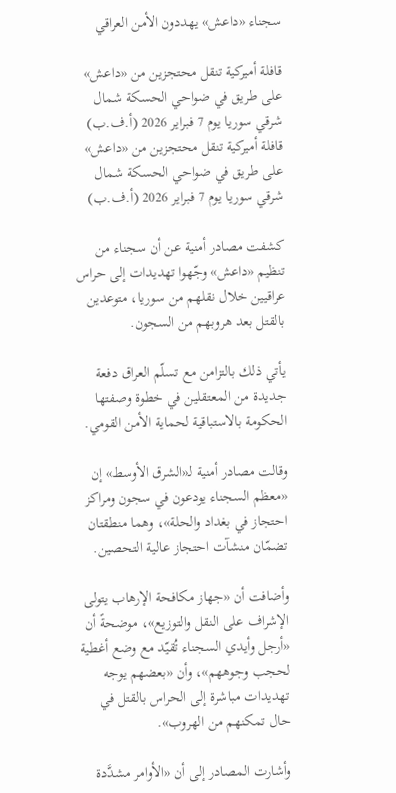سجناء «داعش» يهددون الأمن العراقي

قافلة أميركية تنقل محتجزين من «داعش» على طريق في ضواحي الحسكة شمال شرقي سوريا يوم 7 فبراير 2026 (أ.ف.ب)
قافلة أميركية تنقل محتجزين من «داعش» على طريق في ضواحي الحسكة شمال شرقي سوريا يوم 7 فبراير 2026 (أ.ف.ب)

كشفت مصادر أمنية عن أن سجناء من تنظيم «داعش» وجّهوا تهديدات إلى حراس عراقيين خلال نقلهم من سوريا، متوعدين بالقتل بعد هروبهم من السجون.

يأتي ذلك بالتزامن مع تسلّم العراق دفعة جديدة من المعتقلين في خطوة وصفتها الحكومة بالاستباقية لحماية الأمن القومي.

وقالت مصادر أمنية لـ«الشرق الأوسط» إن «معظم السجناء يودعون في سجون ومراكز احتجاز في بغداد والحلة»، وهما منطقتان تضمّان منشآت احتجاز عالية التحصين.

وأضافت أن «جهاز مكافحة الإرهاب يتولى الإشراف على النقل والتوزيع»، موضحةً أن «أرجل وأيدي السجناء تُقيّد مع وضع أغطية لحجب وجوههم»، وأن «بعضهم يوجه تهديدات مباشرة إلى الحراس بالقتل في حال تمكنهم من الهروب».

وأشارت المصادر إلى أن «الأوامر مشدَّدة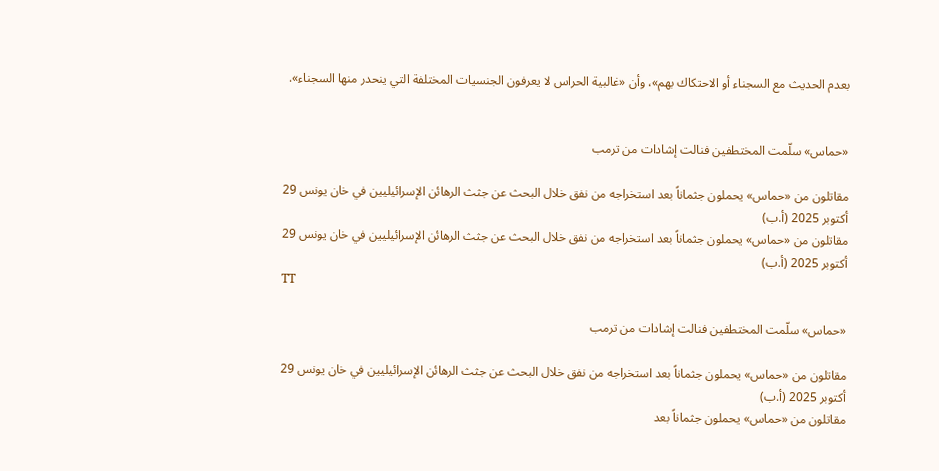بعدم الحديث مع السجناء أو الاحتكاك بهم»، وأن «غالبية الحراس لا يعرفون الجنسيات المختلفة التي ينحدر منها السجناء».


«حماس» سلّمت المختطفين فنالت إشادات من ترمب

مقاتلون من «حماس» يحملون جثماناً بعد استخراجه من نفق خلال البحث عن جثث الرهائن الإسرائيليين في خان يونس 29 أكتوبر 2025 (أ.ب)
مقاتلون من «حماس» يحملون جثماناً بعد استخراجه من نفق خلال البحث عن جثث الرهائن الإسرائيليين في خان يونس 29 أكتوبر 2025 (أ.ب)
TT

«حماس» سلّمت المختطفين فنالت إشادات من ترمب

مقاتلون من «حماس» يحملون جثماناً بعد استخراجه من نفق خلال البحث عن جثث الرهائن الإسرائيليين في خان يونس 29 أكتوبر 2025 (أ.ب)
مقاتلون من «حماس» يحملون جثماناً بعد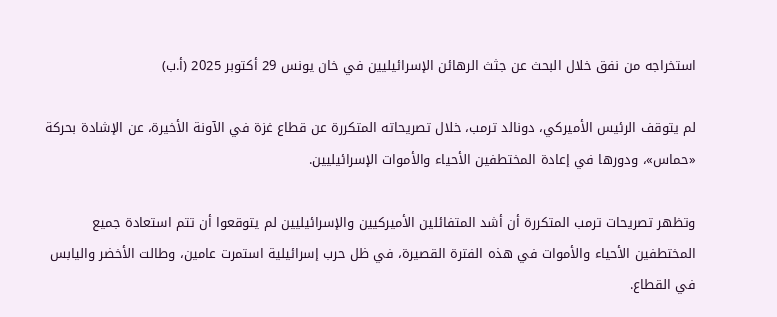استخراجه من نفق خلال البحث عن جثث الرهائن الإسرائيليين في خان يونس 29 أكتوبر 2025 (أ.ب)

لم يتوقف الرئيس الأميركي، دونالد ترمب، خلال تصريحاته المتكررة عن قطاع غزة في الآونة الأخيرة، عن الإشادة بحركة «حماس»، ودورها في إعادة المختطفين الأحياء والأموات الإسرائيليين.

وتظهر تصريحات ترمب المتكررة أن أشد المتفائلين الأميركيين والإسرائيليين لم يتوقعوا أن تتم استعادة جميع المختطفين الأحياء والأموات في هذه الفترة القصيرة، في ظل حرب إسرائيلية استمرت عامين، وطالت الأخضر واليابس في القطاع.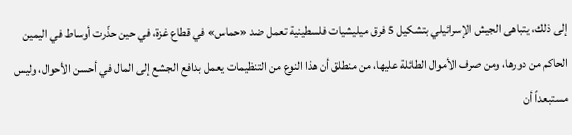إلى ذلك، يتباهى الجيش الإسرائيلي بتشكيل 5 فرق ميليشيات فلسطينية تعمل ضد «حماس» في قطاع غزة، في حين حذّرت أوساط في اليمين الحاكم من دورها، ومن صرف الأموال الطائلة عليها، من منطلق أن هذا النوع من التنظيمات يعمل بدافع الجشع إلى المال في أحسن الأحوال، وليس مستبعداً أن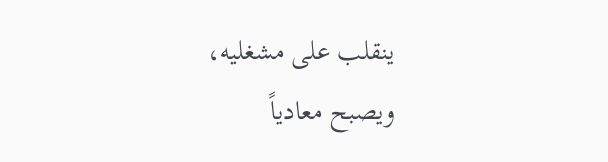ينقلب على مشغليه، ويصبح معادياً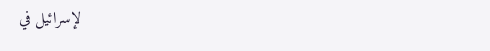لإسرائيل في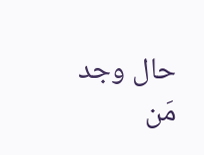حال وجد مَن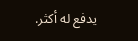يدفع له أكثر.